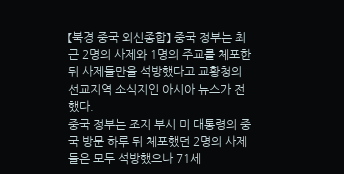【북경 중국 외신종합】 중국 정부는 최근 2명의 사제와 1명의 주교를 체포한 뒤 사제들만을 석방했다고 교황청의 선교지역 소식지인 아시아 뉴스가 전했다.
중국 정부는 조지 부시 미 대통령의 중국 방문 하루 뒤 체포했던 2명의 사제들은 모두 석방했으나 71세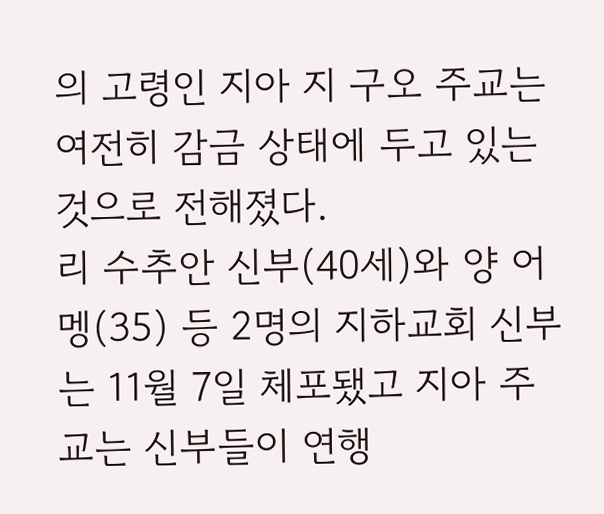의 고령인 지아 지 구오 주교는 여전히 감금 상태에 두고 있는 것으로 전해졌다.
리 수추안 신부(40세)와 양 어멩(35) 등 2명의 지하교회 신부는 11월 7일 체포됐고 지아 주교는 신부들이 연행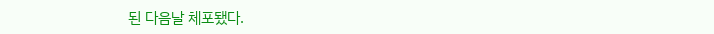된 다음날 체포됐다.